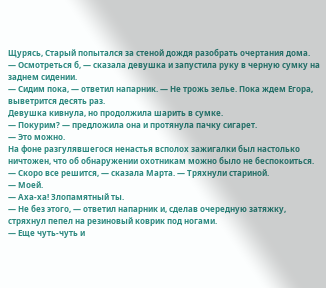Щурясь, Старый попытался за стеной дождя разобрать очертания дома.
— Осмотреться б, — сказала девушка и запустила руку в черную сумку на заднем сидении.
— Сидим пока, — ответил напарник. — Не трожь зелье. Пока ждем Егора, выветрится десять раз.
Девушка кивнула, но продолжила шарить в сумке.
— Покурим? — предложила она и протянула пачку сигарет.
— Это можно.
На фоне разгулявшегося ненастья всполох зажигалки был настолько ничтожен, что об обнаружении охотникам можно было не беспокоиться.
— Скоро все решится, — сказала Марта. — Тряхнули стариной.
— Моей.
— Аха-ха! Злопамятный ты.
— Не без этого, — ответил напарник и, сделав очередную затяжку, стряхнул пепел на резиновый коврик под ногами.
— Еще чуть-чуть и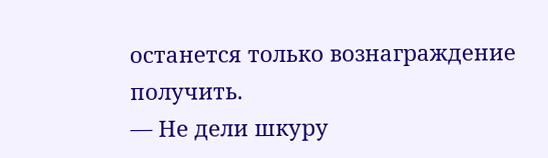останется только вознаграждение получить.
— Не дели шкуру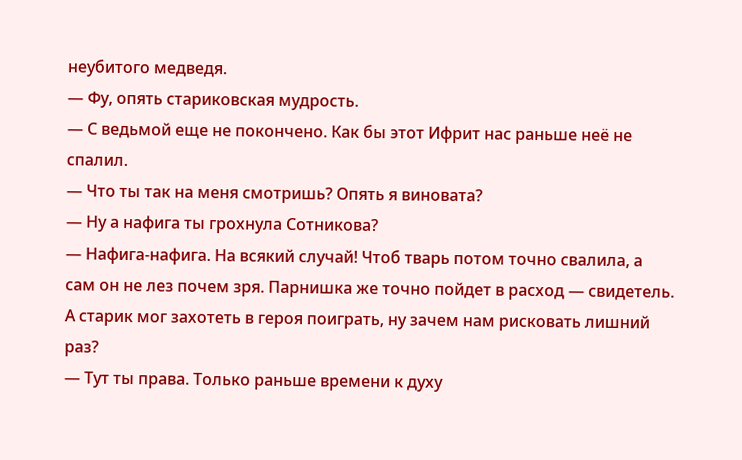неубитого медведя.
— Фу, опять стариковская мудрость.
— С ведьмой еще не покончено. Как бы этот Ифрит нас раньше неё не спалил.
— Что ты так на меня смотришь? Опять я виновата?
— Ну а нафига ты грохнула Сотникова?
— Нафига-нафига. На всякий случай! Чтоб тварь потом точно свалила, а сам он не лез почем зря. Парнишка же точно пойдет в расход — свидетель. А старик мог захотеть в героя поиграть, ну зачем нам рисковать лишний раз?
— Тут ты права. Только раньше времени к духу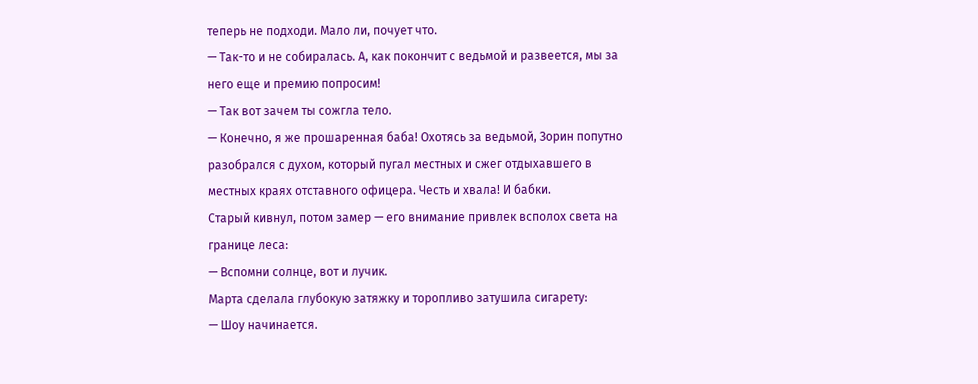теперь не подходи. Мало ли, почует что.
— Так-то и не собиралась. А, как покончит с ведьмой и развеется, мы за него еще и премию попросим!
— Так вот зачем ты сожгла тело.
— Конечно, я же прошаренная баба! Охотясь за ведьмой, Зорин попутно разобрался с духом, который пугал местных и сжег отдыхавшего в местных краях отставного офицера. Честь и хвала! И бабки.
Старый кивнул, потом замер — его внимание привлек всполох света на границе леса:
— Вспомни солнце, вот и лучик.
Марта сделала глубокую затяжку и торопливо затушила сигарету:
— Шоу начинается.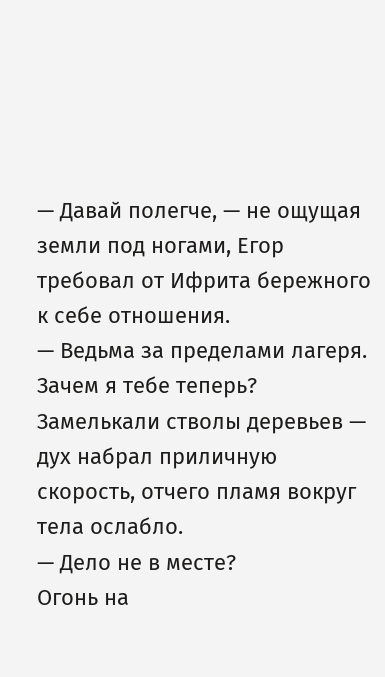— Давай полегче, — не ощущая земли под ногами, Егор требовал от Ифрита бережного к себе отношения.
— Ведьма за пределами лагеря. Зачем я тебе теперь?
Замелькали стволы деревьев — дух набрал приличную скорость, отчего пламя вокруг тела ослабло.
— Дело не в месте?
Огонь на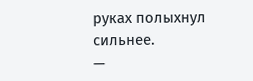руках полыхнул сильнее.
—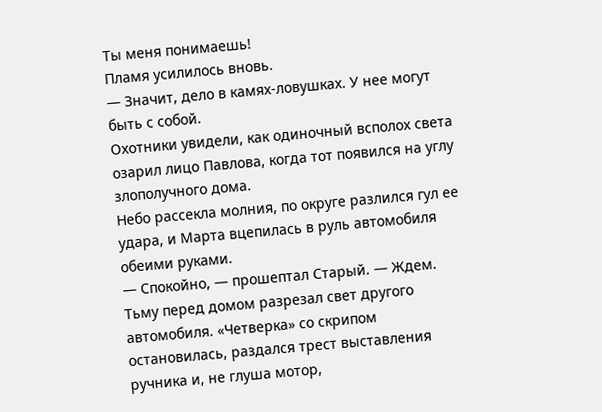Ты меня понимаешь!
Пламя усилилось вновь.
— Значит, дело в камях-ловушках. У нее могут быть с собой.
Охотники увидели, как одиночный всполох света озарил лицо Павлова, когда тот появился на углу злополучного дома.
Небо рассекла молния, по округе разлился гул ее удара, и Марта вцепилась в руль автомобиля обеими руками.
— Спокойно, — прошептал Старый. — Ждем.
Тьму перед домом разрезал свет другого автомобиля. «Четверка» со скрипом остановилась, раздался трест выставления ручника и, не глуша мотор,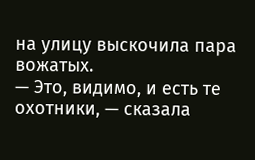на улицу выскочила пара вожатых.
— Это, видимо, и есть те охотники, — сказала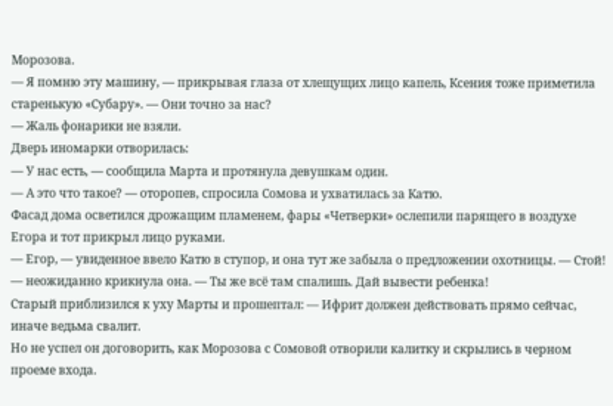Морозова.
— Я помню эту машину, — прикрывая глаза от хлещущих лицо капель, Ксения тоже приметила старенькую «Субару». — Они точно за нас?
— Жаль фонарики не взяли.
Дверь иномарки отворилась:
— У нас есть, — сообщила Марта и протянула девушкам один.
— А это что такое? — оторопев, спросила Сомова и ухватилась за Катю.
Фасад дома осветился дрожащим пламенем, фары «Четверки» ослепили парящего в воздухе Егора и тот прикрыл лицо руками.
— Егор, — увиденное ввело Катю в ступор, и она тут же забыла о предложении охотницы. — Стой! — неожиданно крикнула она. — Ты же всё там спалишь. Дай вывести ребенка!
Старый приблизился к уху Марты и прошептал: — Ифрит должен действовать прямо сейчас, иначе ведьма свалит.
Но не успел он договорить, как Морозова с Сомовой отворили калитку и скрылись в черном проеме входа.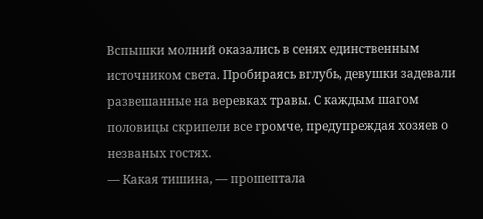Вспышки молний оказались в сенях единственным источником света. Пробираясь вглубь, девушки задевали развешанные на веревках травы. С каждым шагом половицы скрипели все громче, предупреждая хозяев о незваных гостях.
— Какая тишина, — прошептала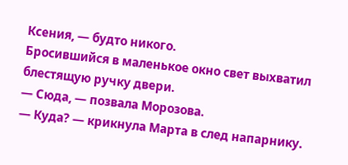Ксения, — будто никого.
Бросившийся в маленькое окно свет выхватил блестящую ручку двери.
— Сюда, — позвала Морозова.
— Куда? — крикнула Марта в след напарнику.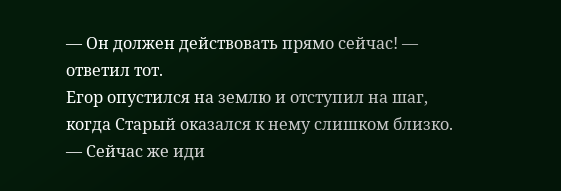— Он должен действовать прямо сейчас! — ответил тот.
Егор опустился на землю и отступил на шаг, когда Старый оказался к нему слишком близко.
— Сейчас же иди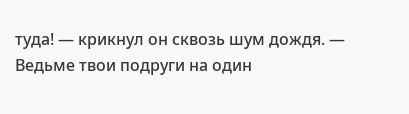туда! — крикнул он сквозь шум дождя. — Ведьме твои подруги на один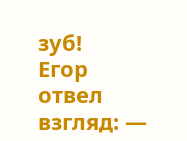зуб!
Егор отвел взгляд: —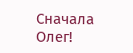Сначала Олег!